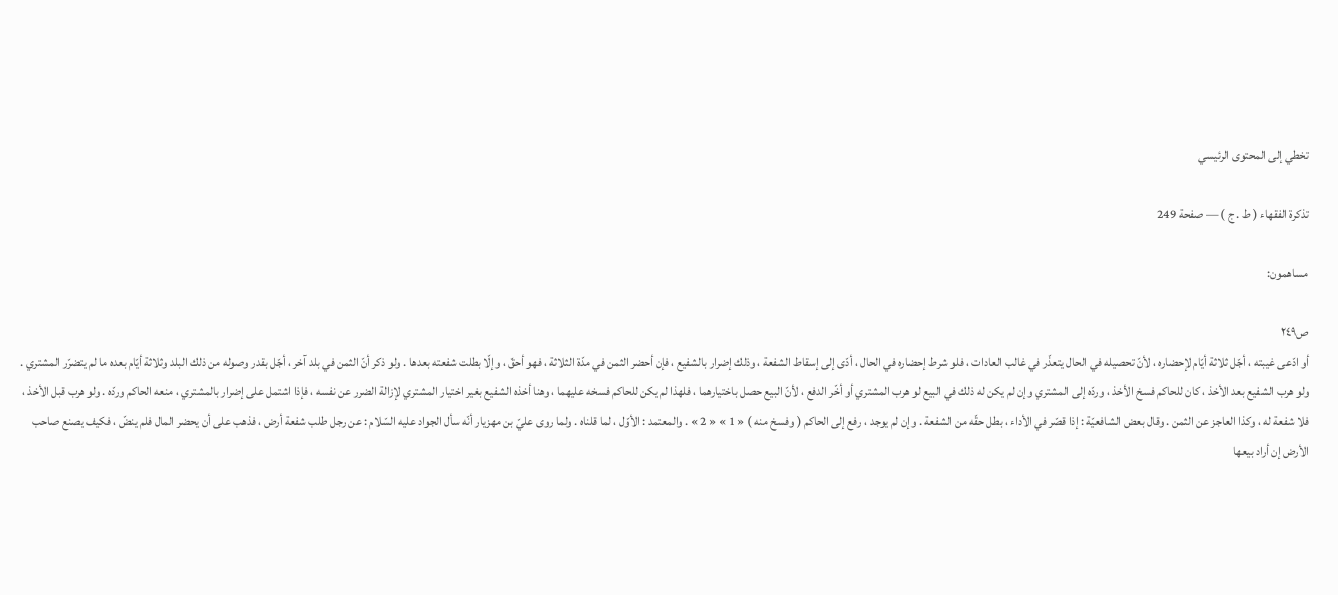تخطي إلى المحتوى الرئيسي

تذكرة الفقهاء ( ط . ج ) — صفحة 249

مساهمون:

ص٢٤٩
أو ادّعى غيبته ، أجّل ثلاثة أيّام لإحضاره ، لأنّ تحصيله في الحال يتعذّر في غالب العادات ، فلو شرط إحضاره في الحال ، أدّى إلى إسقاط الشفعة ، وذلك إضرار بالشفيع ، فإن أحضر الثمن في مدّة الثلاثة ، فهو أحقّ ، وإلّا بطلت شفعته بعدها . ولو ذكر أنّ الثمن في بلد آخر ، أجّل بقدر وصوله من ذلك البلد وثلاثة أيّام بعده ما لم يتضرّر المشتري . ولو هرب الشفيع بعد الأخذ ، كان للحاكم فسخ الأخذ ، وردّه إلى المشتري وإن لم يكن له ذلك في البيع لو هرب المشتري أو أخّر الدفع ، لأنّ البيع حصل باختيارهما ، فلهذا لم يكن للحاكم فسخه عليهما ، وهنا أخذه الشفيع بغير اختيار المشتري لإزالة الضرر عن نفسه ، فإذا اشتمل على إضرار بالمشتري ، منعه الحاكم وردّه . ولو هرب قبل الأخذ ، فلا شفعة له ، وكذا العاجز عن الثمن . وقال بعض الشافعيّة : إذا قصّر في الأداء ، بطل حقّه من الشفعة . وإن لم يوجد ، رفع إلى الحاكم ( وفسخ منه ) « 1 » « 2 » . والمعتمد : الأوّل ، لما قلناه . ولما روى عليّ بن مهزيار أنّه سأل الجواد عليه السّلام : عن رجل طلب شفعة أرض ، فذهب على أن يحضر المال فلم ينضّ ، فكيف يصنع صاحب الأرض إن أراد بيعها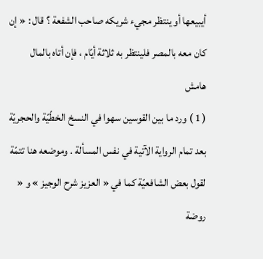أيبيعها أو ينتظر مجيء شريكه صاحب الشفعة ؟ قال : « إن كان معه بالمصر فلينتظر به ثلاثة أيّام ، فإن أتاه بالمال
هامش
( 1 ) ورد ما بين القوسين سهوا في النسخ الخطّيّة والحجريّة بعد تمام الرواية الآتية في نفس المسألة . وموضعه هنا تتمّة لقول بعض الشافعيّة كما في « العزيز شرح الوجيز » و « روضة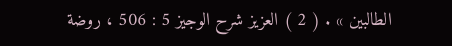الطالبين » . ( 2 ) العزيز شرح الوجيز 5 : 506 ، روضة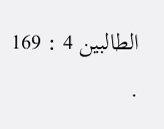الطالبين 4 : 169 .